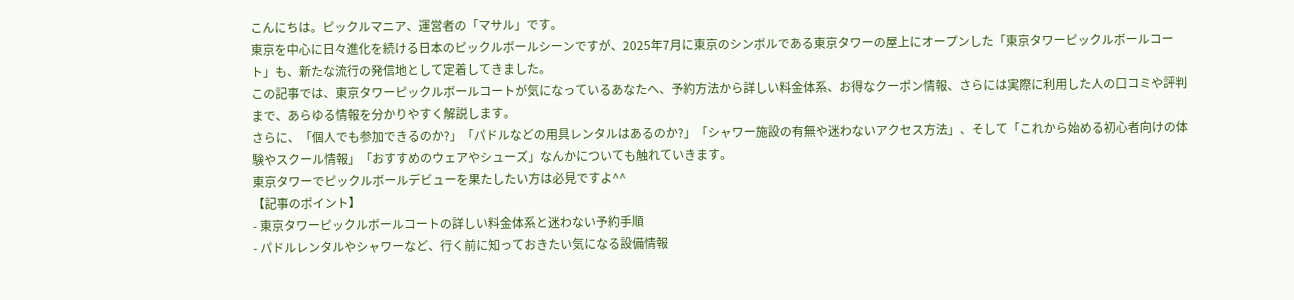こんにちは。ピックルマニア、運営者の「マサル」です。
東京を中心に日々進化を続ける日本のピックルボールシーンですが、2025年7月に東京のシンボルである東京タワーの屋上にオープンした「東京タワーピックルボールコート」も、新たな流行の発信地として定着してきました。
この記事では、東京タワーピックルボールコートが気になっているあなたへ、予約方法から詳しい料金体系、お得なクーポン情報、さらには実際に利用した人の口コミや評判まで、あらゆる情報を分かりやすく解説します。
さらに、「個人でも参加できるのか?」「パドルなどの用具レンタルはあるのか?」「シャワー施設の有無や迷わないアクセス方法」、そして「これから始める初心者向けの体験やスクール情報」「おすすめのウェアやシューズ」なんかについても触れていきます。
東京タワーでピックルボールデビューを果たしたい方は必見ですよ^^
【記事のポイント】
- 東京タワーピックルボールコートの詳しい料金体系と迷わない予約手順
- パドルレンタルやシャワーなど、行く前に知っておきたい気になる設備情報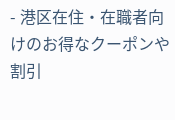- 港区在住・在職者向けのお得なクーポンや割引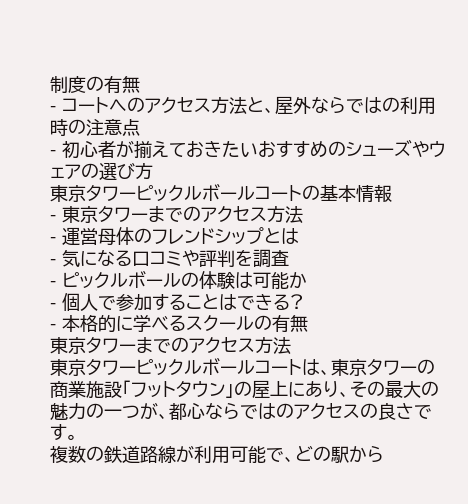制度の有無
- コートへのアクセス方法と、屋外ならではの利用時の注意点
- 初心者が揃えておきたいおすすめのシューズやウェアの選び方
東京タワーピックルボールコートの基本情報
- 東京タワーまでのアクセス方法
- 運営母体のフレンドシップとは
- 気になる口コミや評判を調査
- ピックルボールの体験は可能か
- 個人で参加することはできる?
- 本格的に学べるスクールの有無
東京タワーまでのアクセス方法
東京タワーピックルボールコートは、東京タワーの商業施設「フットタウン」の屋上にあり、その最大の魅力の一つが、都心ならではのアクセスの良さです。
複数の鉄道路線が利用可能で、どの駅から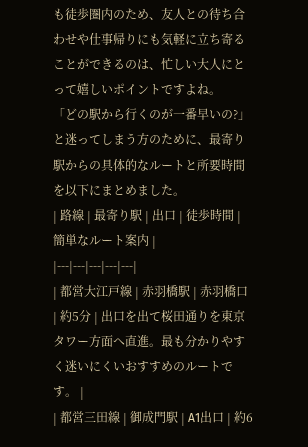も徒歩圏内のため、友人との待ち合わせや仕事帰りにも気軽に立ち寄ることができるのは、忙しい大人にとって嬉しいポイントですよね。
「どの駅から行くのが一番早いの?」と迷ってしまう方のために、最寄り駅からの具体的なルートと所要時間を以下にまとめました。
| 路線 | 最寄り駅 | 出口 | 徒歩時間 | 簡単なルート案内 |
|---|---|---|---|---|
| 都営大江戸線 | 赤羽橋駅 | 赤羽橋口 | 約5分 | 出口を出て桜田通りを東京タワー方面へ直進。最も分かりやすく迷いにくいおすすめのルートです。 |
| 都営三田線 | 御成門駅 | A1出口 | 約6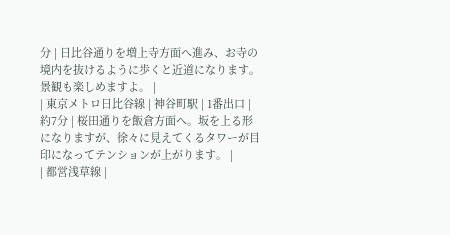分 | 日比谷通りを増上寺方面へ進み、お寺の境内を抜けるように歩くと近道になります。景観も楽しめますよ。 |
| 東京メトロ日比谷線 | 神谷町駅 | 1番出口 | 約7分 | 桜田通りを飯倉方面へ。坂を上る形になりますが、徐々に見えてくるタワーが目印になってテンションが上がります。 |
| 都営浅草線 |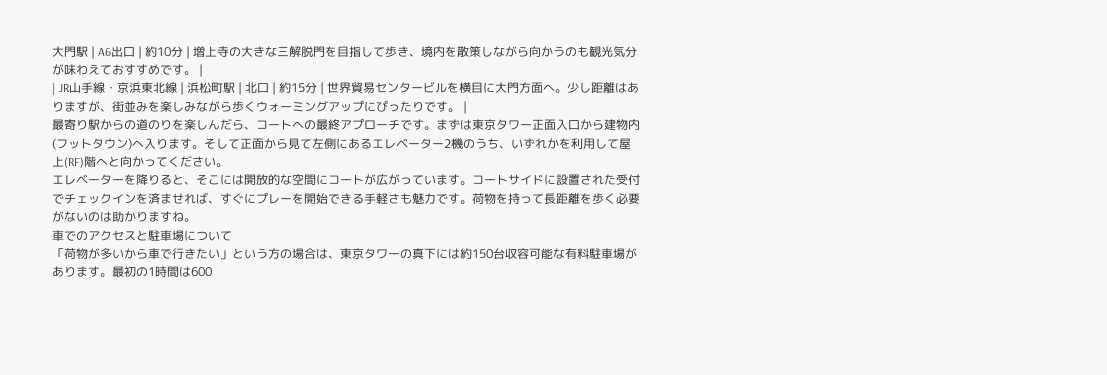大門駅 | A6出口 | 約10分 | 増上寺の大きな三解脱門を目指して歩き、境内を散策しながら向かうのも観光気分が味わえておすすめです。 |
| JR山手線・京浜東北線 | 浜松町駅 | 北口 | 約15分 | 世界貿易センタービルを横目に大門方面へ。少し距離はありますが、街並みを楽しみながら歩くウォーミングアップにぴったりです。 |
最寄り駅からの道のりを楽しんだら、コートへの最終アプローチです。まずは東京タワー正面入口から建物内(フットタウン)へ入ります。そして正面から見て左側にあるエレベーター2機のうち、いずれかを利用して屋上(RF)階へと向かってください。
エレベーターを降りると、そこには開放的な空間にコートが広がっています。コートサイドに設置された受付でチェックインを済ませれば、すぐにプレーを開始できる手軽さも魅力です。荷物を持って長距離を歩く必要がないのは助かりますね。
車でのアクセスと駐車場について
「荷物が多いから車で行きたい」という方の場合は、東京タワーの真下には約150台収容可能な有料駐車場があります。最初の1時間は600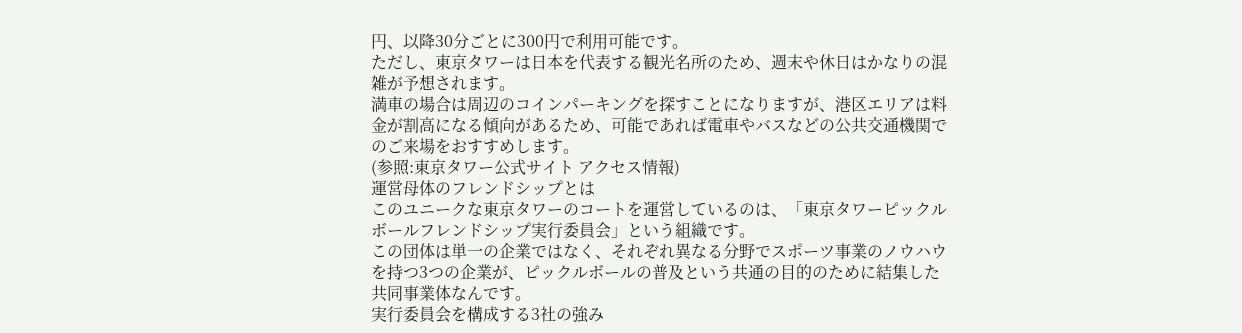円、以降30分ごとに300円で利用可能です。
ただし、東京タワーは日本を代表する観光名所のため、週末や休日はかなりの混雑が予想されます。
満車の場合は周辺のコインパーキングを探すことになりますが、港区エリアは料金が割高になる傾向があるため、可能であれば電車やバスなどの公共交通機関でのご来場をおすすめします。
(参照:東京タワー公式サイト アクセス情報)
運営母体のフレンドシップとは
このユニークな東京タワーのコートを運営しているのは、「東京タワーピックルボールフレンドシップ実行委員会」という組織です。
この団体は単一の企業ではなく、それぞれ異なる分野でスポーツ事業のノウハウを持つ3つの企業が、ピックルボールの普及という共通の目的のために結集した共同事業体なんです。
実行委員会を構成する3社の強み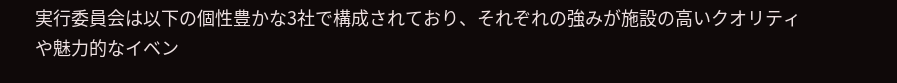実行委員会は以下の個性豊かな3社で構成されており、それぞれの強みが施設の高いクオリティや魅力的なイベン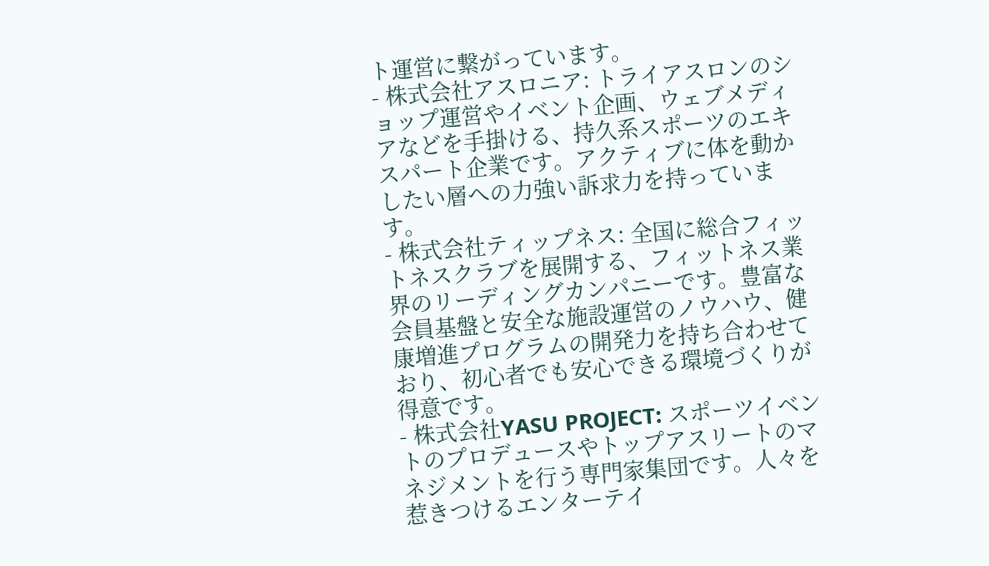ト運営に繋がっています。
- 株式会社アスロニア: トライアスロンのショップ運営やイベント企画、ウェブメディアなどを手掛ける、持久系スポーツのエキスパート企業です。アクティブに体を動かしたい層への力強い訴求力を持っています。
- 株式会社ティップネス: 全国に総合フィットネスクラブを展開する、フィットネス業界のリーディングカンパニーです。豊富な会員基盤と安全な施設運営のノウハウ、健康増進プログラムの開発力を持ち合わせており、初心者でも安心できる環境づくりが得意です。
- 株式会社YASU PROJECT: スポーツイベントのプロデュースやトップアスリートのマネジメントを行う専門家集団です。人々を惹きつけるエンターテイ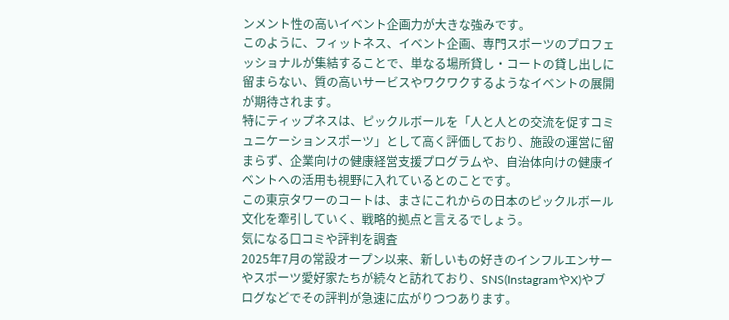ンメント性の高いイベント企画力が大きな強みです。
このように、フィットネス、イベント企画、専門スポーツのプロフェッショナルが集結することで、単なる場所貸し・コートの貸し出しに留まらない、質の高いサービスやワクワクするようなイベントの展開が期待されます。
特にティップネスは、ピックルボールを「人と人との交流を促すコミュニケーションスポーツ」として高く評価しており、施設の運営に留まらず、企業向けの健康経営支援プログラムや、自治体向けの健康イベントへの活用も視野に入れているとのことです。
この東京タワーのコートは、まさにこれからの日本のピックルボール文化を牽引していく、戦略的拠点と言えるでしょう。
気になる口コミや評判を調査
2025年7月の常設オープン以来、新しいもの好きのインフルエンサーやスポーツ愛好家たちが続々と訪れており、SNS(InstagramやX)やブログなどでその評判が急速に広がりつつあります。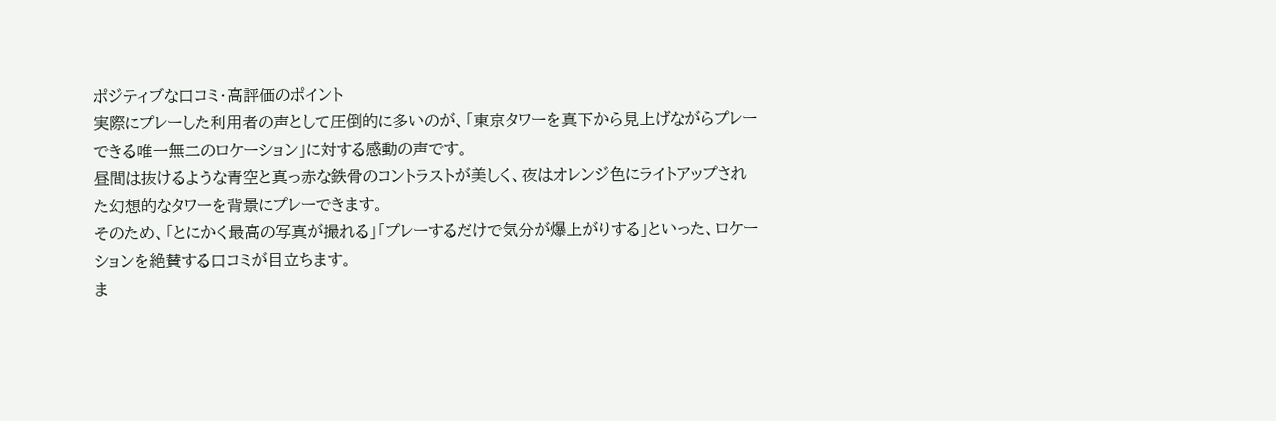ポジティブな口コミ・高評価のポイント
実際にプレーした利用者の声として圧倒的に多いのが、「東京タワーを真下から見上げながらプレーできる唯一無二のロケーション」に対する感動の声です。
昼間は抜けるような青空と真っ赤な鉄骨のコントラストが美しく、夜はオレンジ色にライトアップされた幻想的なタワーを背景にプレーできます。
そのため、「とにかく最高の写真が撮れる」「プレーするだけで気分が爆上がりする」といった、ロケーションを絶賛する口コミが目立ちます。
ま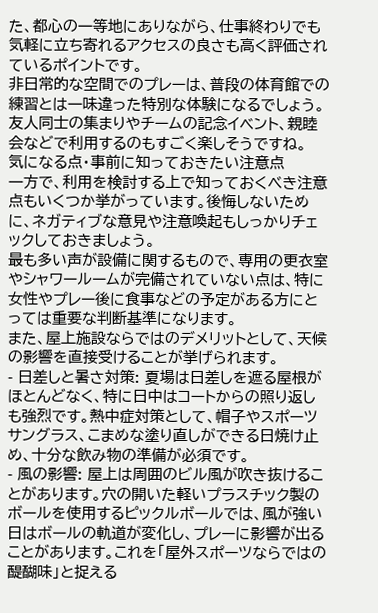た、都心の一等地にありながら、仕事終わりでも気軽に立ち寄れるアクセスの良さも高く評価されているポイントです。
非日常的な空間でのプレーは、普段の体育館での練習とは一味違った特別な体験になるでしょう。友人同士の集まりやチームの記念イベント、親睦会などで利用するのもすごく楽しそうですね。
気になる点・事前に知っておきたい注意点
一方で、利用を検討する上で知っておくべき注意点もいくつか挙がっています。後悔しないために、ネガティブな意見や注意喚起もしっかりチェックしておきましょう。
最も多い声が設備に関するもので、専用の更衣室やシャワールームが完備されていない点は、特に女性やプレー後に食事などの予定がある方にとっては重要な判断基準になります。
また、屋上施設ならではのデメリットとして、天候の影響を直接受けることが挙げられます。
- 日差しと暑さ対策: 夏場は日差しを遮る屋根がほとんどなく、特に日中はコートからの照り返しも強烈です。熱中症対策として、帽子やスポーツサングラス、こまめな塗り直しができる日焼け止め、十分な飲み物の準備が必須です。
- 風の影響: 屋上は周囲のビル風が吹き抜けることがあります。穴の開いた軽いプラスチック製のボールを使用するピックルボールでは、風が強い日はボールの軌道が変化し、プレーに影響が出ることがあります。これを「屋外スポーツならではの醍醐味」と捉える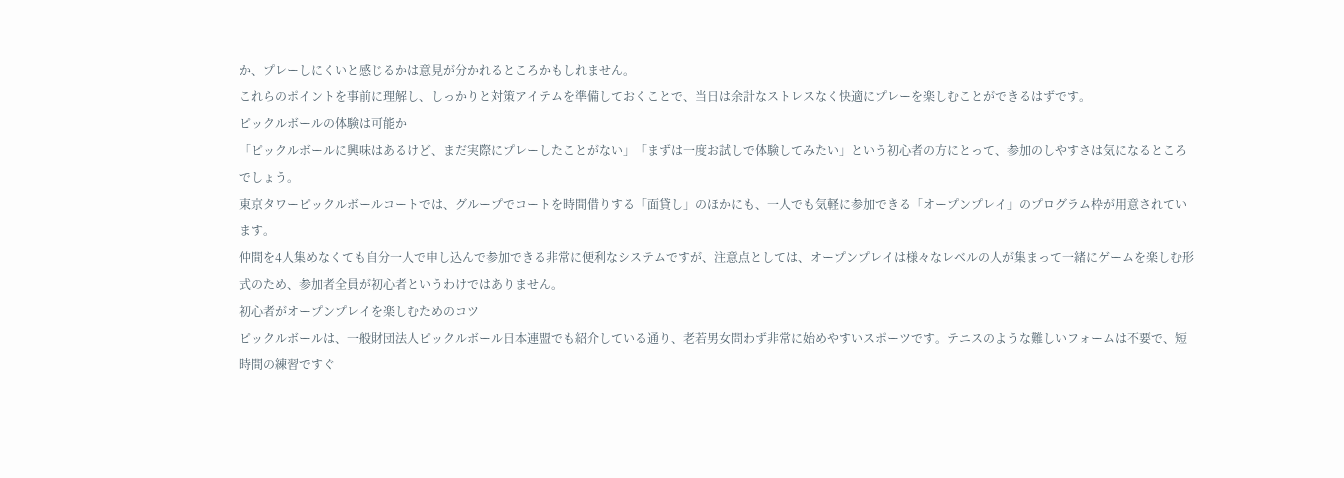か、プレーしにくいと感じるかは意見が分かれるところかもしれません。
これらのポイントを事前に理解し、しっかりと対策アイテムを準備しておくことで、当日は余計なストレスなく快適にプレーを楽しむことができるはずです。
ピックルボールの体験は可能か
「ピックルボールに興味はあるけど、まだ実際にプレーしたことがない」「まずは一度お試しで体験してみたい」という初心者の方にとって、参加のしやすさは気になるところでしょう。
東京タワーピックルボールコートでは、グループでコートを時間借りする「面貸し」のほかにも、一人でも気軽に参加できる「オープンプレイ」のプログラム枠が用意されています。
仲間を4人集めなくても自分一人で申し込んで参加できる非常に便利なシステムですが、注意点としては、オープンプレイは様々なレベルの人が集まって一緒にゲームを楽しむ形式のため、参加者全員が初心者というわけではありません。
初心者がオープンプレイを楽しむためのコツ
ピックルボールは、一般財団法人ピックルボール日本連盟でも紹介している通り、老若男女問わず非常に始めやすいスポーツです。テニスのような難しいフォームは不要で、短時間の練習ですぐ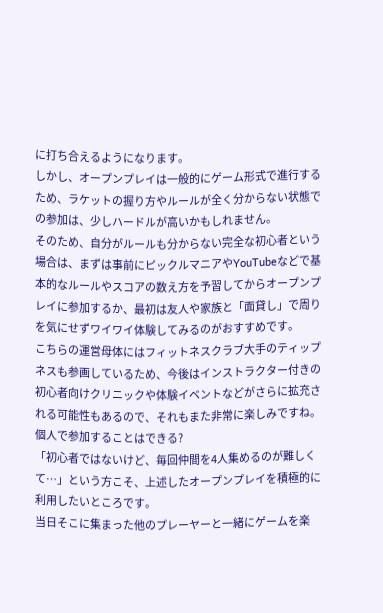に打ち合えるようになります。
しかし、オープンプレイは一般的にゲーム形式で進行するため、ラケットの握り方やルールが全く分からない状態での参加は、少しハードルが高いかもしれません。
そのため、自分がルールも分からない完全な初心者という場合は、まずは事前にピックルマニアやYouTubeなどで基本的なルールやスコアの数え方を予習してからオープンプレイに参加するか、最初は友人や家族と「面貸し」で周りを気にせずワイワイ体験してみるのがおすすめです。
こちらの運営母体にはフィットネスクラブ大手のティップネスも参画しているため、今後はインストラクター付きの初心者向けクリニックや体験イベントなどがさらに拡充される可能性もあるので、それもまた非常に楽しみですね。
個人で参加することはできる?
「初心者ではないけど、毎回仲間を4人集めるのが難しくて…」という方こそ、上述したオープンプレイを積極的に利用したいところです。
当日そこに集まった他のプレーヤーと一緒にゲームを楽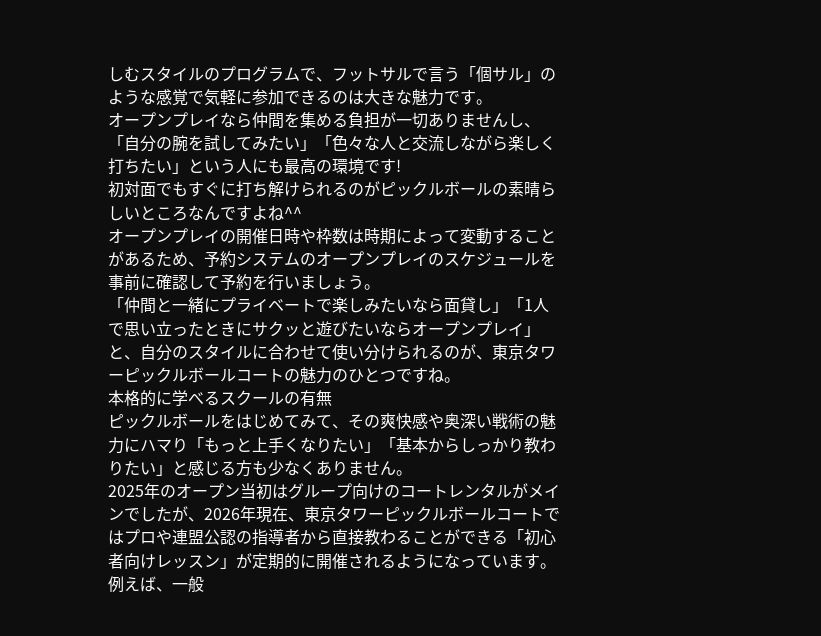しむスタイルのプログラムで、フットサルで言う「個サル」のような感覚で気軽に参加できるのは大きな魅力です。
オープンプレイなら仲間を集める負担が一切ありませんし、「自分の腕を試してみたい」「色々な人と交流しながら楽しく打ちたい」という人にも最高の環境です!
初対面でもすぐに打ち解けられるのがピックルボールの素晴らしいところなんですよね^^
オープンプレイの開催日時や枠数は時期によって変動することがあるため、予約システムのオープンプレイのスケジュールを事前に確認して予約を行いましょう。
「仲間と一緒にプライベートで楽しみたいなら面貸し」「1人で思い立ったときにサクッと遊びたいならオープンプレイ」と、自分のスタイルに合わせて使い分けられるのが、東京タワーピックルボールコートの魅力のひとつですね。
本格的に学べるスクールの有無
ピックルボールをはじめてみて、その爽快感や奥深い戦術の魅力にハマり「もっと上手くなりたい」「基本からしっかり教わりたい」と感じる方も少なくありません。
2025年のオープン当初はグループ向けのコートレンタルがメインでしたが、2026年現在、東京タワーピックルボールコートではプロや連盟公認の指導者から直接教わることができる「初心者向けレッスン」が定期的に開催されるようになっています。
例えば、一般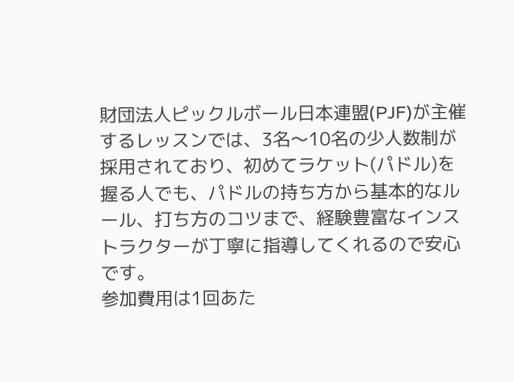財団法人ピックルボール日本連盟(PJF)が主催するレッスンでは、3名〜10名の少人数制が採用されており、初めてラケット(パドル)を握る人でも、パドルの持ち方から基本的なルール、打ち方のコツまで、経験豊富なインストラクターが丁寧に指導してくれるので安心です。
参加費用は1回あた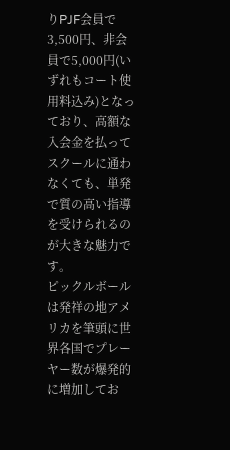りPJF会員で3,500円、非会員で5,000円(いずれもコート使用料込み)となっており、高額な入会金を払ってスクールに通わなくても、単発で質の高い指導を受けられるのが大きな魅力です。
ピックルボールは発祥の地アメリカを筆頭に世界各国でプレーヤー数が爆発的に増加してお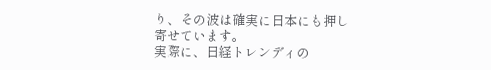り、その波は確実に日本にも押し寄せています。
実際に、日経トレンディの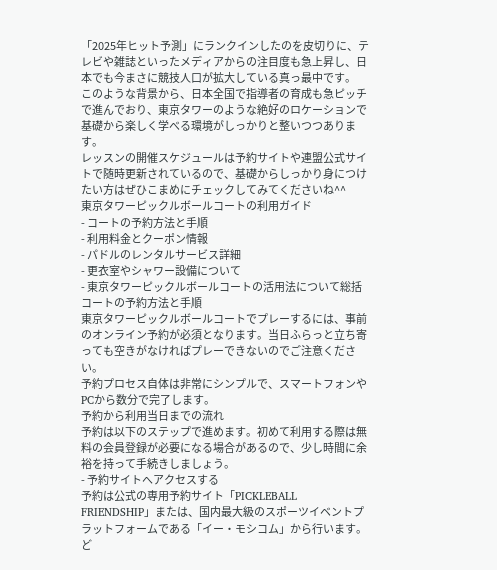「2025年ヒット予測」にランクインしたのを皮切りに、テレビや雑誌といったメディアからの注目度も急上昇し、日本でも今まさに競技人口が拡大している真っ最中です。
このような背景から、日本全国で指導者の育成も急ピッチで進んでおり、東京タワーのような絶好のロケーションで基礎から楽しく学べる環境がしっかりと整いつつあります。
レッスンの開催スケジュールは予約サイトや連盟公式サイトで随時更新されているので、基礎からしっかり身につけたい方はぜひこまめにチェックしてみてくださいね^^
東京タワーピックルボールコートの利用ガイド
- コートの予約方法と手順
- 利用料金とクーポン情報
- パドルのレンタルサービス詳細
- 更衣室やシャワー設備について
- 東京タワーピックルボールコートの活用法について総括
コートの予約方法と手順
東京タワーピックルボールコートでプレーするには、事前のオンライン予約が必須となります。当日ふらっと立ち寄っても空きがなければプレーできないのでご注意ください。
予約プロセス自体は非常にシンプルで、スマートフォンやPCから数分で完了します。
予約から利用当日までの流れ
予約は以下のステップで進めます。初めて利用する際は無料の会員登録が必要になる場合があるので、少し時間に余裕を持って手続きしましょう。
- 予約サイトへアクセスする
予約は公式の専用予約サイト「PICKLEBALL FRIENDSHIP」または、国内最大級のスポーツイベントプラットフォームである「イー・モシコム」から行います。ど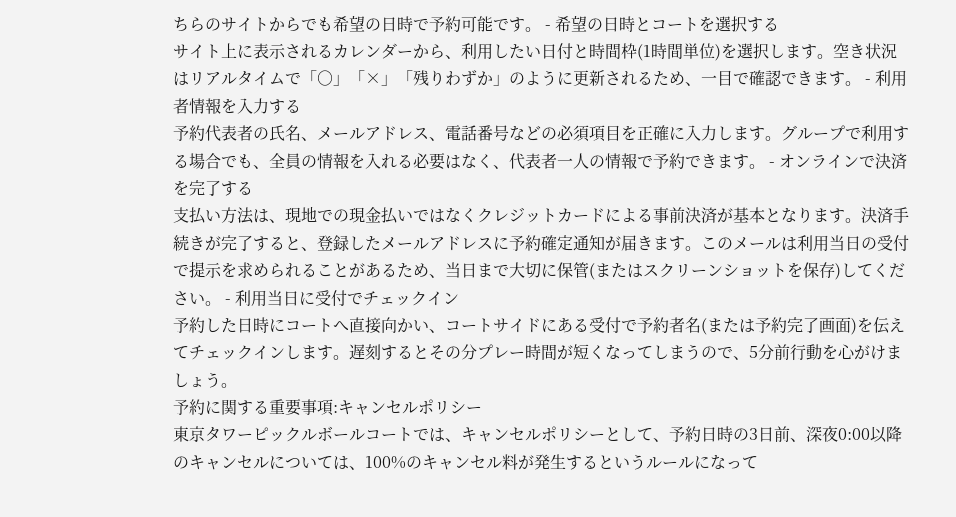ちらのサイトからでも希望の日時で予約可能です。 - 希望の日時とコートを選択する
サイト上に表示されるカレンダーから、利用したい日付と時間枠(1時間単位)を選択します。空き状況はリアルタイムで「○」「×」「残りわずか」のように更新されるため、一目で確認できます。 - 利用者情報を入力する
予約代表者の氏名、メールアドレス、電話番号などの必須項目を正確に入力します。グループで利用する場合でも、全員の情報を入れる必要はなく、代表者一人の情報で予約できます。 - オンラインで決済を完了する
支払い方法は、現地での現金払いではなくクレジットカードによる事前決済が基本となります。決済手続きが完了すると、登録したメールアドレスに予約確定通知が届きます。このメールは利用当日の受付で提示を求められることがあるため、当日まで大切に保管(またはスクリーンショットを保存)してください。 - 利用当日に受付でチェックイン
予約した日時にコートへ直接向かい、コートサイドにある受付で予約者名(または予約完了画面)を伝えてチェックインします。遅刻するとその分プレー時間が短くなってしまうので、5分前行動を心がけましょう。
予約に関する重要事項:キャンセルポリシー
東京タワーピックルボールコートでは、キャンセルポリシーとして、予約日時の3日前、深夜0:00以降のキャンセルについては、100%のキャンセル料が発生するというルールになって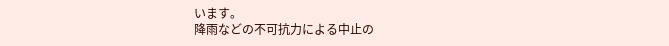います。
降雨などの不可抗力による中止の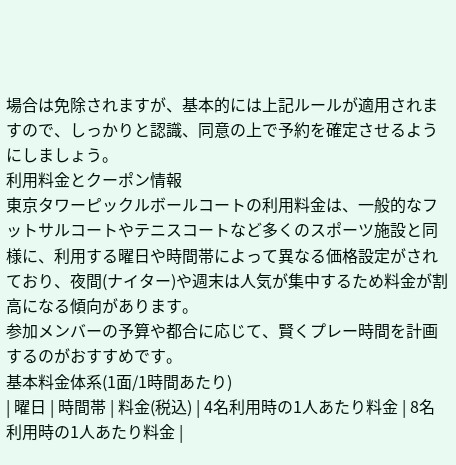場合は免除されますが、基本的には上記ルールが適用されますので、しっかりと認識、同意の上で予約を確定させるようにしましょう。
利用料金とクーポン情報
東京タワーピックルボールコートの利用料金は、一般的なフットサルコートやテニスコートなど多くのスポーツ施設と同様に、利用する曜日や時間帯によって異なる価格設定がされており、夜間(ナイター)や週末は人気が集中するため料金が割高になる傾向があります。
参加メンバーの予算や都合に応じて、賢くプレー時間を計画するのがおすすめです。
基本料金体系(1面/1時間あたり)
| 曜日 | 時間帯 | 料金(税込) | 4名利用時の1人あたり料金 | 8名利用時の1人あたり料金 |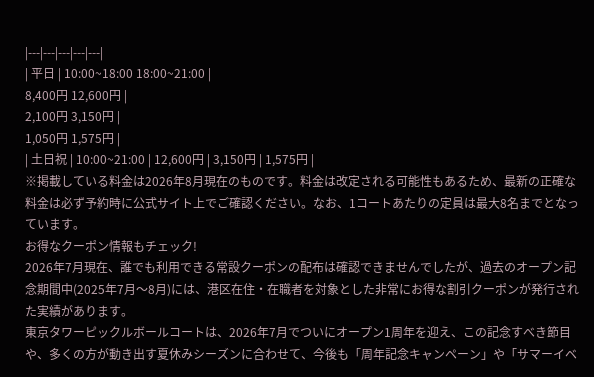|---|---|---|---|---|
| 平日 | 10:00~18:00 18:00~21:00 |
8,400円 12,600円 |
2,100円 3,150円 |
1,050円 1,575円 |
| 土日祝 | 10:00~21:00 | 12,600円 | 3,150円 | 1,575円 |
※掲載している料金は2026年8月現在のものです。料金は改定される可能性もあるため、最新の正確な料金は必ず予約時に公式サイト上でご確認ください。なお、1コートあたりの定員は最大8名までとなっています。
お得なクーポン情報もチェック!
2026年7月現在、誰でも利用できる常設クーポンの配布は確認できませんでしたが、過去のオープン記念期間中(2025年7月〜8月)には、港区在住・在職者を対象とした非常にお得な割引クーポンが発行された実績があります。
東京タワーピックルボールコートは、2026年7月でついにオープン1周年を迎え、この記念すべき節目や、多くの方が動き出す夏休みシーズンに合わせて、今後も「周年記念キャンペーン」や「サマーイベ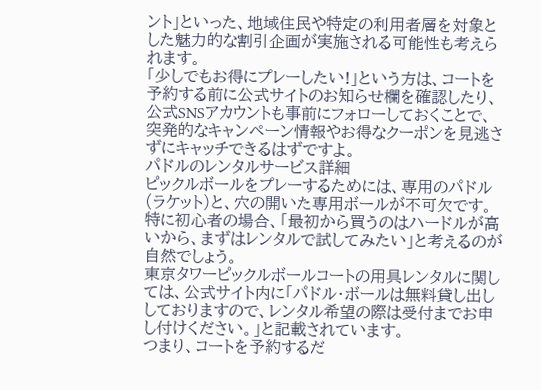ント」といった、地域住民や特定の利用者層を対象とした魅力的な割引企画が実施される可能性も考えられます。
「少しでもお得にプレーしたい!」という方は、コートを予約する前に公式サイトのお知らせ欄を確認したり、公式SNSアカウントも事前にフォローしておくことで、突発的なキャンペーン情報やお得なクーポンを見逃さずにキャッチできるはずですよ。
パドルのレンタルサービス詳細
ピックルボールをプレーするためには、専用のパドル(ラケット)と、穴の開いた専用ボールが不可欠です。特に初心者の場合、「最初から買うのはハードルが高いから、まずはレンタルで試してみたい」と考えるのが自然でしょう。
東京タワーピックルボールコートの用具レンタルに関しては、公式サイト内に「パドル・ボールは無料貸し出ししておりますので、レンタル希望の際は受付までお申し付けください。」と記載されています。
つまり、コートを予約するだ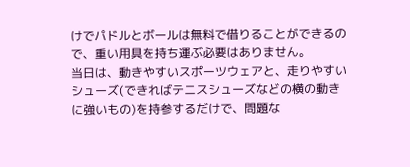けでパドルとボールは無料で借りることができるので、重い用具を持ち運ぶ必要はありません。
当日は、動きやすいスポーツウェアと、走りやすいシューズ(できればテニスシューズなどの横の動きに強いもの)を持参するだけで、問題な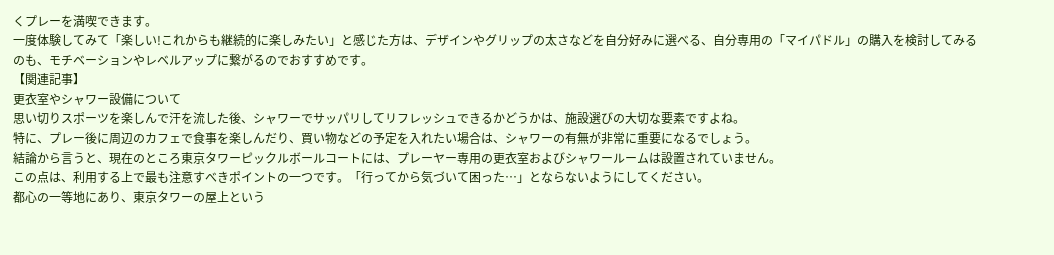くプレーを満喫できます。
一度体験してみて「楽しい!これからも継続的に楽しみたい」と感じた方は、デザインやグリップの太さなどを自分好みに選べる、自分専用の「マイパドル」の購入を検討してみるのも、モチベーションやレベルアップに繋がるのでおすすめです。
【関連記事】
更衣室やシャワー設備について
思い切りスポーツを楽しんで汗を流した後、シャワーでサッパリしてリフレッシュできるかどうかは、施設選びの大切な要素ですよね。
特に、プレー後に周辺のカフェで食事を楽しんだり、買い物などの予定を入れたい場合は、シャワーの有無が非常に重要になるでしょう。
結論から言うと、現在のところ東京タワーピックルボールコートには、プレーヤー専用の更衣室およびシャワールームは設置されていません。
この点は、利用する上で最も注意すべきポイントの一つです。「行ってから気づいて困った…」とならないようにしてください。
都心の一等地にあり、東京タワーの屋上という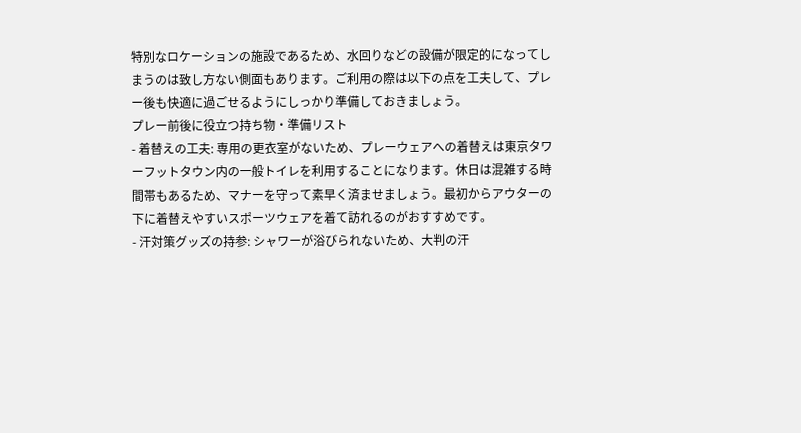特別なロケーションの施設であるため、水回りなどの設備が限定的になってしまうのは致し方ない側面もあります。ご利用の際は以下の点を工夫して、プレー後も快適に過ごせるようにしっかり準備しておきましょう。
プレー前後に役立つ持ち物・準備リスト
- 着替えの工夫: 専用の更衣室がないため、プレーウェアへの着替えは東京タワーフットタウン内の一般トイレを利用することになります。休日は混雑する時間帯もあるため、マナーを守って素早く済ませましょう。最初からアウターの下に着替えやすいスポーツウェアを着て訪れるのがおすすめです。
- 汗対策グッズの持参: シャワーが浴びられないため、大判の汗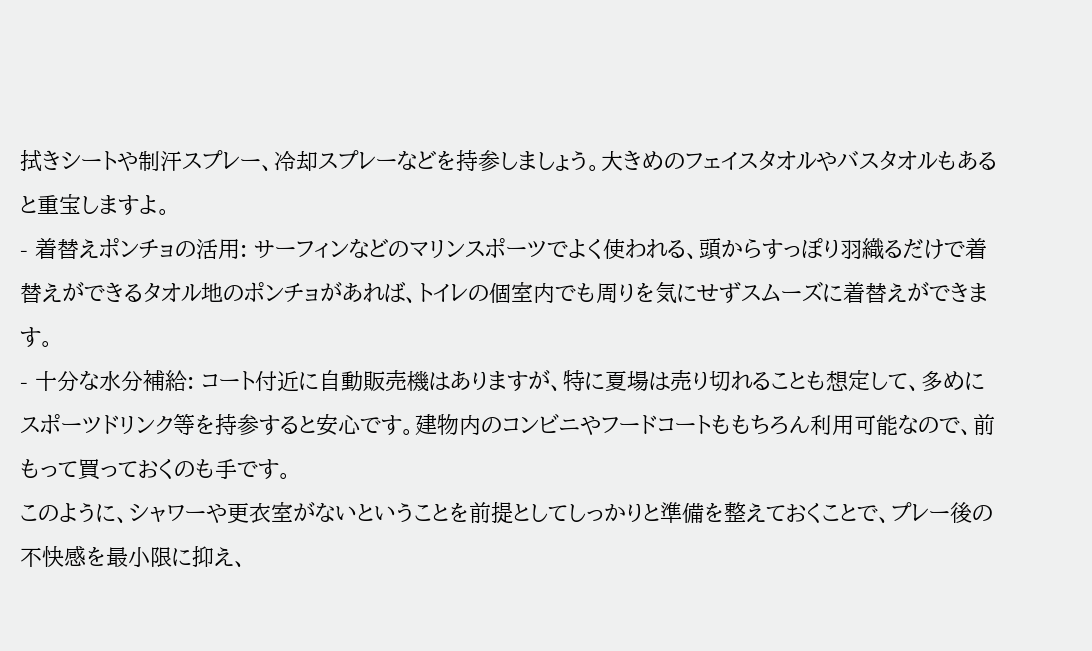拭きシートや制汗スプレー、冷却スプレーなどを持参しましょう。大きめのフェイスタオルやバスタオルもあると重宝しますよ。
- 着替えポンチョの活用: サーフィンなどのマリンスポーツでよく使われる、頭からすっぽり羽織るだけで着替えができるタオル地のポンチョがあれば、トイレの個室内でも周りを気にせずスムーズに着替えができます。
- 十分な水分補給: コート付近に自動販売機はありますが、特に夏場は売り切れることも想定して、多めにスポーツドリンク等を持参すると安心です。建物内のコンビニやフードコートももちろん利用可能なので、前もって買っておくのも手です。
このように、シャワーや更衣室がないということを前提としてしっかりと準備を整えておくことで、プレー後の不快感を最小限に抑え、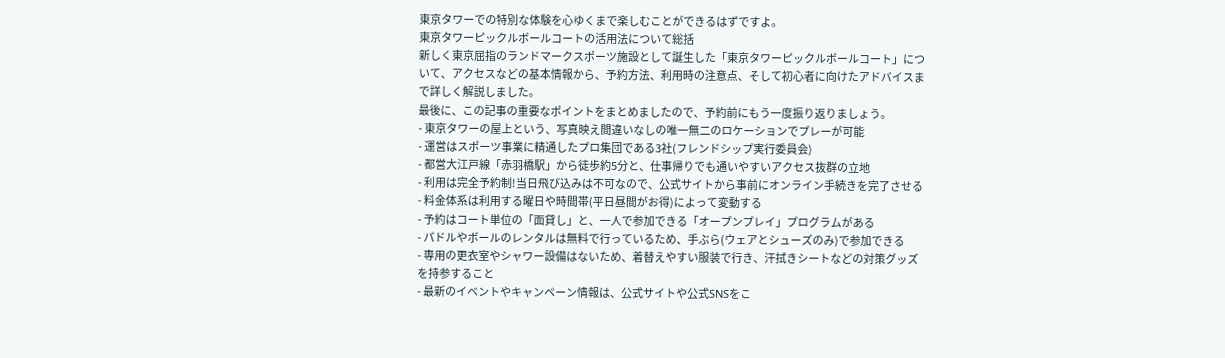東京タワーでの特別な体験を心ゆくまで楽しむことができるはずですよ。
東京タワーピックルボールコートの活用法について総括
新しく東京屈指のランドマークスポーツ施設として誕生した「東京タワーピックルボールコート」について、アクセスなどの基本情報から、予約方法、利用時の注意点、そして初心者に向けたアドバイスまで詳しく解説しました。
最後に、この記事の重要なポイントをまとめましたので、予約前にもう一度振り返りましょう。
- 東京タワーの屋上という、写真映え間違いなしの唯一無二のロケーションでプレーが可能
- 運営はスポーツ事業に精通したプロ集団である3社(フレンドシップ実行委員会)
- 都営大江戸線「赤羽橋駅」から徒歩約5分と、仕事帰りでも通いやすいアクセス抜群の立地
- 利用は完全予約制!当日飛び込みは不可なので、公式サイトから事前にオンライン手続きを完了させる
- 料金体系は利用する曜日や時間帯(平日昼間がお得)によって変動する
- 予約はコート単位の「面貸し」と、一人で参加できる「オープンプレイ」プログラムがある
- パドルやボールのレンタルは無料で行っているため、手ぶら(ウェアとシューズのみ)で参加できる
- 専用の更衣室やシャワー設備はないため、着替えやすい服装で行き、汗拭きシートなどの対策グッズを持参すること
- 最新のイベントやキャンペーン情報は、公式サイトや公式SNSをこ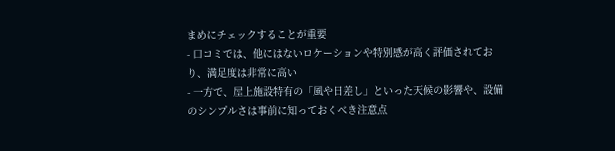まめにチェックすることが重要
- 口コミでは、他にはないロケーションや特別感が高く評価されており、満足度は非常に高い
- 一方で、屋上施設特有の「風や日差し」といった天候の影響や、設備のシンプルさは事前に知っておくべき注意点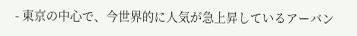- 東京の中心で、今世界的に人気が急上昇しているアーバン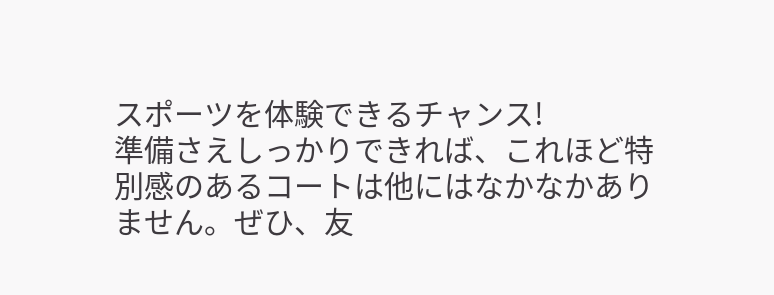スポーツを体験できるチャンス!
準備さえしっかりできれば、これほど特別感のあるコートは他にはなかなかありません。ぜひ、友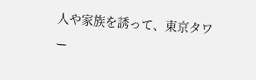人や家族を誘って、東京タワー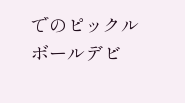でのピックルボールデビ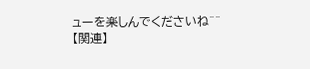ューを楽しんでくださいね^^
【関連】